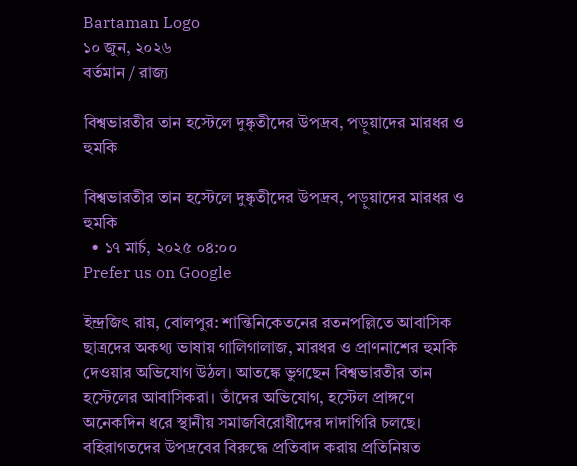Bartaman Logo
১০ জুন, ২০২৬
বর্তমান / রাজ্য

বিশ্বভারতীর তান হস্টেলে দুষ্কৃতীদের উপদ্রব, পড়ুয়াদের মারধর ও হুমকি

বিশ্বভারতীর তান হস্টেলে দুষ্কৃতীদের উপদ্রব, পড়ুয়াদের মারধর ও হুমকি
  • ১৭ মার্চ, ২০২৫ ০৪:০০
Prefer us on Google

ইন্দ্রজিৎ রায়, বোলপুর: শান্তিনিকেতনের রতনপল্লিতে আবাসিক ছাত্রদের অকথ্য ভাষায় গালিগালাজ, মারধর ও প্রাণনাশের হুমকি দেওয়ার অভিযোগ উঠল। আতঙ্কে ভুগছেন বিশ্বভারতীর তান হস্টেলের আবাসিকরা। তাঁদের অভিযোগ, হস্টেল প্রাঙ্গণে অনেকদিন ধরে স্থানীয় সমাজবিরোধীদের দাদাগিরি চলছে। বহিরাগতদের উপদ্রবের বিরুদ্ধে প্রতিবাদ করায় প্রতিনিয়ত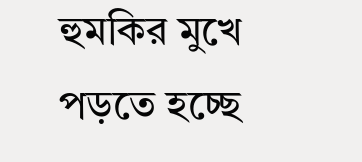হুমকির মুখে পড়তে হচ্ছে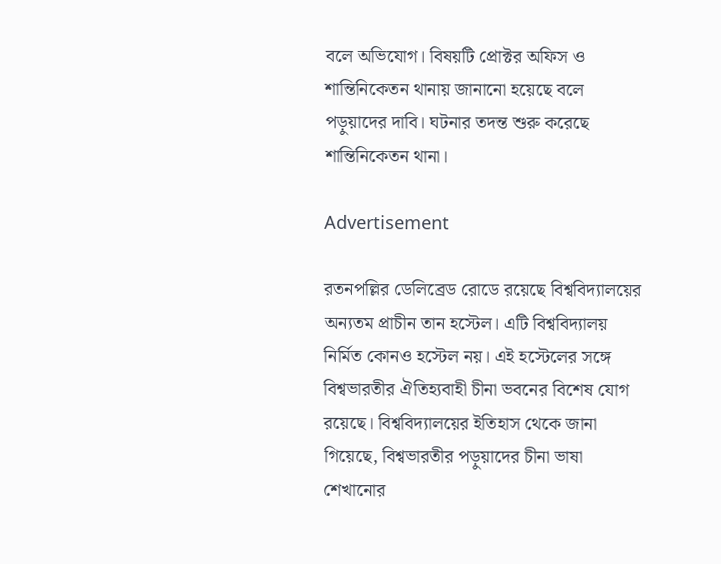বলে অভিযোগ। বিষয়টি প্রোক্টর অফিস ও শান্তিনিকেতন থানায় জানানো হয়েছে বলে পড়ুয়াদের দাবি। ঘটনার তদন্ত শুরু করেছে শান্তিনিকেতন থানা।

Advertisement

রতনপল্লির ডেলিব্রেড রোডে রয়েছে বিশ্ববিদ্যালয়ের অন্যতম প্রাচীন তান হস্টেল। এটি বিশ্ববিদ্যালয় নির্মিত কোনও হস্টেল নয়।‌ এই হস্টেলের সঙ্গে বিশ্বভারতীর ঐতিহ্যবাহী চীনা ভবনের বিশেষ যোগ রয়েছে। বিশ্ববিদ্যালয়ের ইতিহাস থেকে জানা গিয়েছে, বিশ্বভারতীর পড়ুয়াদের চীনা ভাষা শেখানোর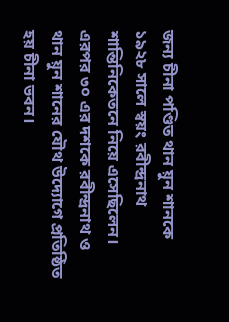জন্য চীনা পণ্ডিত থান য়ুন শানকে ১৯২৮ সালে স্বয়ং রবীন্দ্রনাথ শান্তিনিকেতনে নিয়ে এসেছিলেন। এরপর ৩০ এর দশকে রবীন্দ্রনাথ ও থান য়ুন শানের যৌথ উদ্যোগে প্রতিষ্ঠিত হয় চীনা ভবন।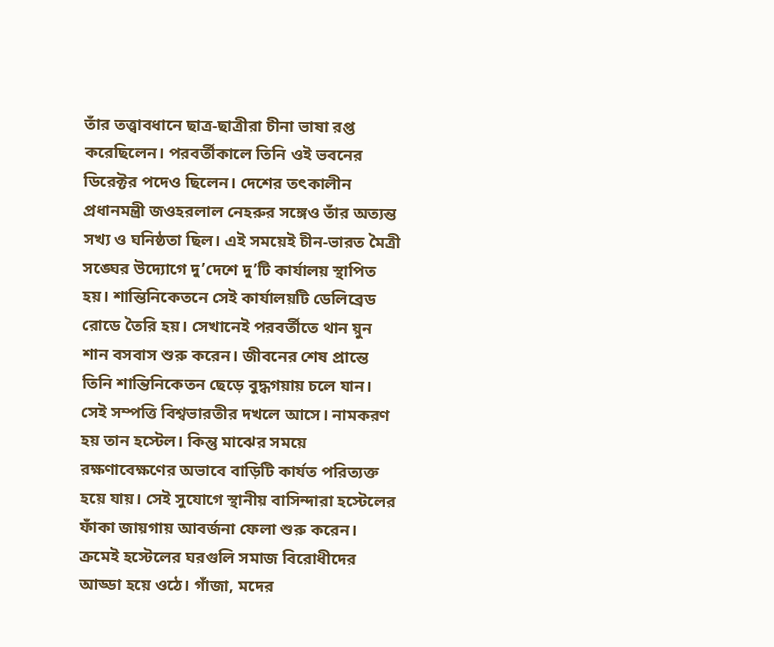তাঁর তত্ত্বাবধানে ছাত্র-ছাত্রীরা চীনা ভাষা রপ্ত করেছিলেন। পরবর্তীকালে তিনি ওই ভবনের ডিরেক্টর পদেও ছিলেন। দেশের তৎকালীন প্রধানমন্ত্রী জওহরলাল নেহরুর সঙ্গেও তাঁর অত্যন্ত সখ্য ও ঘনিষ্ঠতা ছিল। এই সময়েই চীন-ভারত মৈত্রী সঙ্ঘের উদ্যোগে দু’দেশে দু’টি কার্যালয় স্থাপিত হয়। শান্তিনিকেতনে সেই কার্যালয়টি ডেলিব্রেড রোডে তৈরি হয়। সেখানেই পরবর্তীতে থান য়ুন শান বসবাস শুরু করেন। জীবনের শেষ প্রান্তে তিনি শান্তিনিকেতন ছেড়ে বুদ্ধগয়ায় চলে যান। সেই সম্পত্তি বিশ্বভারতীর দখলে আসে। নামকরণ হয় তান হস্টেল। কিন্তু মাঝের সময়ে রক্ষণাবেক্ষণের অভাবে বাড়িটি কার্যত পরিত্যক্ত হয়ে যায়। সেই সুযোগে স্থানীয় বাসিন্দারা হস্টেলের ফাঁকা জায়গায় আবর্জনা ফেলা শুরু করেন। ক্রমেই হস্টেলের ঘরগুলি সমাজ বিরোধীদের আড্ডা হয়ে ওঠে। গাঁজা, মদের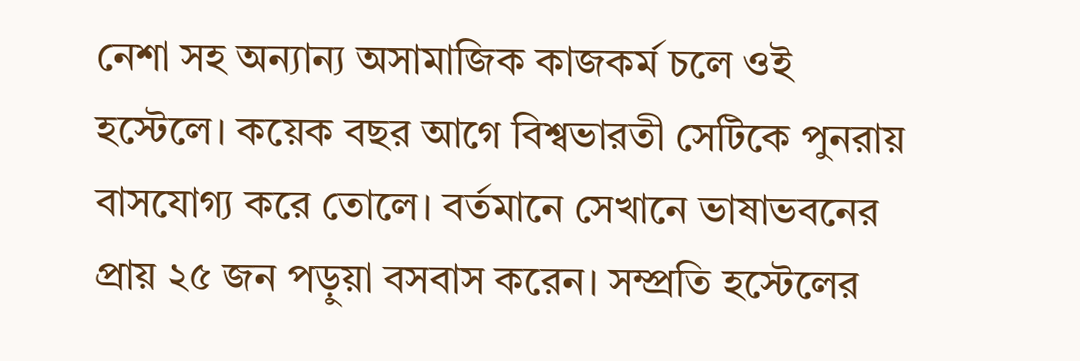নেশা সহ অন্যান্য অসামাজিক কাজকর্ম চলে ওই হস্টেলে। কয়েক বছর আগে বিশ্বভারতী সেটিকে পুনরায় বাসযোগ্য করে তোলে। বর্তমানে সেখানে ভাষাভবনের প্রায় ২৫ জন পড়ুয়া বসবাস করেন। সম্প্রতি হস্টেলের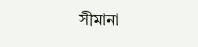সীমানা‌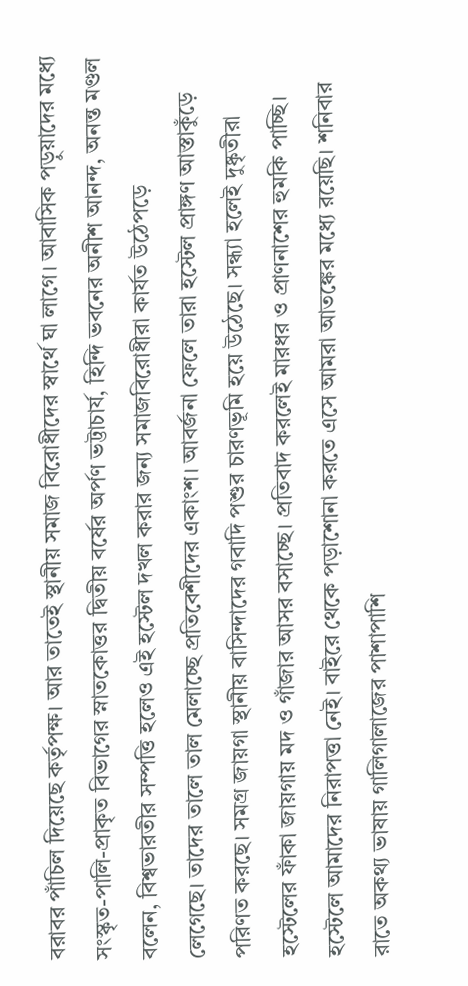বরাবর পাঁচিল দিয়েছে কর্তৃপক্ষ। আর তাতেই স্থানীয় সমাজ বিরোধীদের স্বার্থে ঘা লাগে। আবাসিক পড়ুয়াদের মধ্যে সংস্কৃত-পালি-প্রাকৃত বিভাগের স্নাতকোত্তর দ্বিতীয় বর্ষের অর্পণ ভট্টাচার্য, হিন্দি ভবনের অনীশ আনন্দ, অনন্ত মণ্ডল বলেন, বিশ্বভারতীর সম্পত্তি হলেও এই হস্টেল দখল করার জন্য সমাজবিরোধীরা কার্যত উঠেপড়ে লেগেছে। ‌তাদের তালে তাল মেলাচ্ছে প্রতিবেশীদের একাংশ। আবর্জনা ফেলে তারা হস্টেল প্রাঙ্গণ আস্তাকুঁড়ে পরিণত করছে। সমগ্র জায়গা স্থানীয় বাসিন্দাদের গবাদি পশুর চারণভূমি হয়ে উঠেছে। সন্ধ্যা হলেই দুষ্কৃতীরা হস্টেলের ফাঁকা জায়গায় মদ ও গাঁজার আসর বসাচ্ছে। প্রতিবাদ করলেই মারধর ও প্রাণনাশের হুমকি পাচ্ছি। হস্টেলে আমাদের নিরাপত্তা নেই। বাইরে থেকে পড়াশোনা করতে এসে আমরা আতঙ্কের মধ্যে রয়েছি। শনিবার রাতে অকথ্য ভাষায় গালিগালাজের পাশাপাশি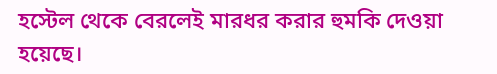হস্টেল থেকে বেরলেই মারধর করার হুমকি দেওয়া হয়েছে।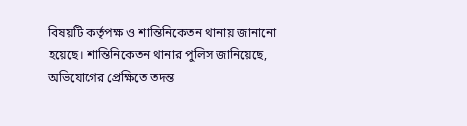বিষয়টি কর্তৃপক্ষ ও শান্তিনিকেতন থানায় জানানো হয়েছে। শান্তিনিকেতন থানার পুলিস জানিয়েছে, অভিযোগের প্রেক্ষিতে তদন্ত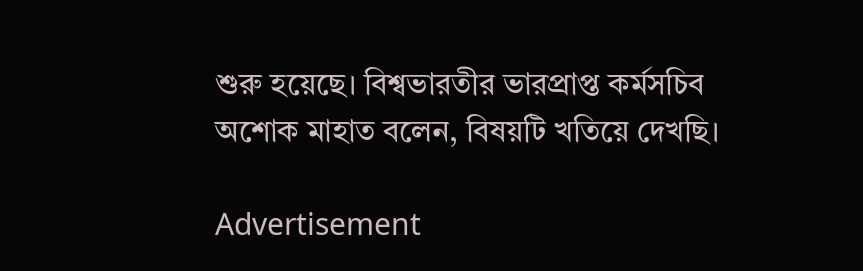শুরু হয়েছে‌। বিশ্বভারতীর ভারপ্রাপ্ত কর্মসচিব অশোক মাহাত বলেন, বিষয়টি খতিয়ে দেখছি।

Advertisement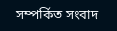সম্পর্কিত সংবাদ